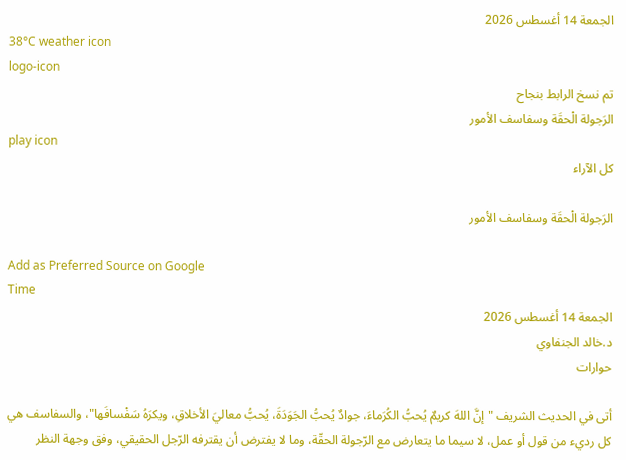الجمعة 14 أغسطس 2026
38°C weather icon
logo-icon
تم نسخ الرابط بنجاح
الرَجولة الْحقَة وسفاسف الأمور
play icon
كل الآراء

الرَجولة الْحقَة وسفاسف الأمور

Add as Preferred Source on Google
Time
الجمعة 14 أغسطس 2026
د.خالد الجنفاوي
حوارات

أتى في الحديث الشريف "إنَّ اللهَ كريمٌ يُحبُّ الكُرَماءَ، جوادٌ يُحبُّ الجَوَدَةَ، يُحبُّ معاليَ الأخلاقِ، ويكرَهُ سَفْسافَها"، والسفاسف هي كل رديء من قول أو عمل، لا سيما ما يتعارض مع الرّجولة الحقّة، وما لا يفترض أن يقترفه الرّجل الحقيقي، وفق وجهة النظر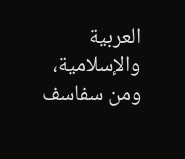العربية والإسلامية، ومن سفاسف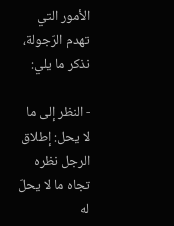الأمور التي تهدم الرّجولة، نذكر ما يلي:

- النظر إلى ما لا يحل: إطلاق الرجل نظره تجاه ما لا يحلّ له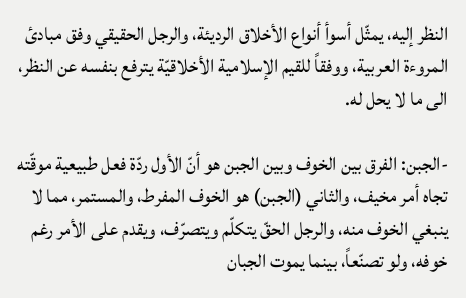النظر إليه، يمثّل أسوأ أنواع الأخلاق الرديئة، والرجل الحقيقي وفق مبادئ المروءة العربية، ووفقاً للقيم الإسلامية الأخلاقيّة يترفع بنفسه عن النظر، الى ما لا يحل له.

-الجبن: الفرق بين الخوف وبين الجبن هو أنّ الأول ردّة فعل طبيعية موقّته تجاه أمر مخيف، والثاني (الجبن) هو الخوف المفرط، والمستمر، مما لا ينبغي الخوف منه، والرجل الحقّ يتكلّم ويتصرّف، ويقدم على الأمر رغم خوفه، ولو تصنّعاً، بينما يموت الجبان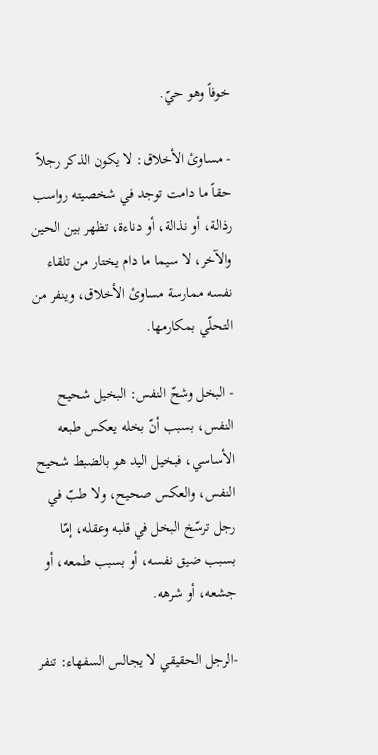خوفاً وهو حيّ.

- مساوئ الأخلاق: لا يكون الذكر رجلاً حقاً ما دامت توجد في شخصيته رواسب رذالة، أو نذالة، أو دناءة، تظهر بين الحين والآخر، لا سيما ما دام يختار من تلقاء نفسه ممارسة مساوئ الأخلاق، وينفر من التحلّي بمكارمها.

- البخل وشحّ النفس: البخيل شحيح النفس، بسبب أنّ بخله يعكس طبعه الأساسي، فبخيل اليد هو بالضبط شحيح النفس، والعكس صحيح، ولا طبّ في رجل ترسّخ البخل في قلبه وعقله، إمّا بسبب ضيق نفسه، أو بسبب طمعه، أو جشعه، أو شرهه.

-الرجل الحقيقي لا يجالس السفهاء: تنفر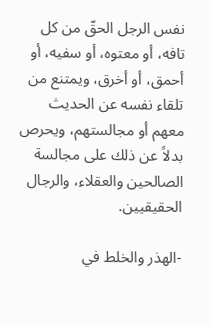نفس الرجل الحقّ من كل تافه، أو معتوه، أو سفيه، أو أحمق، أو أخرق، ويمتنع من تلقاء نفسه عن الحديث معهم أو مجالستهم، ويحرص بدلاً عن ذلك على مجالسة الصالحين والعقلاء، والرجال الحقيقيين.

-الهذر والخلط في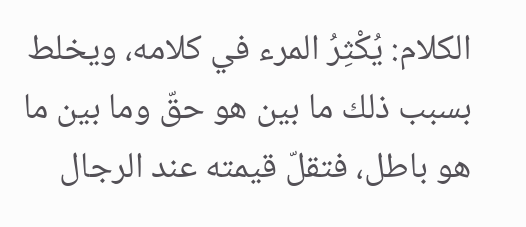الكلام: يُكْثِرُ المرء في كلامه، ويخلط بسبب ذلك ما بين هو حقّ وما بين ما هو باطل، فتقلّ قيمته عند الرجال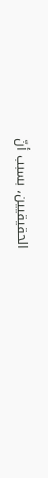الحقيقيين، بسبب أنّ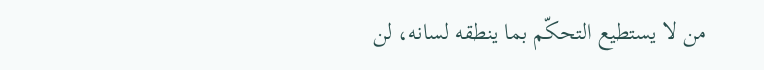من لا يستطيع التحكّم بما ينطقه لسانه، لن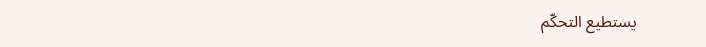يستطيع التحكّم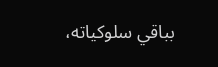بباقي سلوكياته،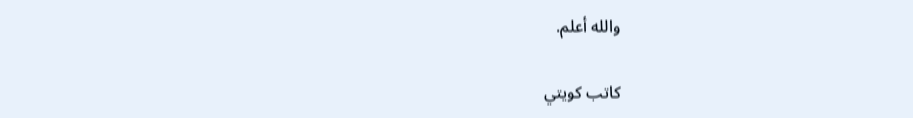والله أعلم.

كاتب كويتي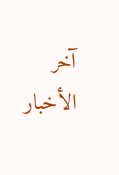آخر الأخبار